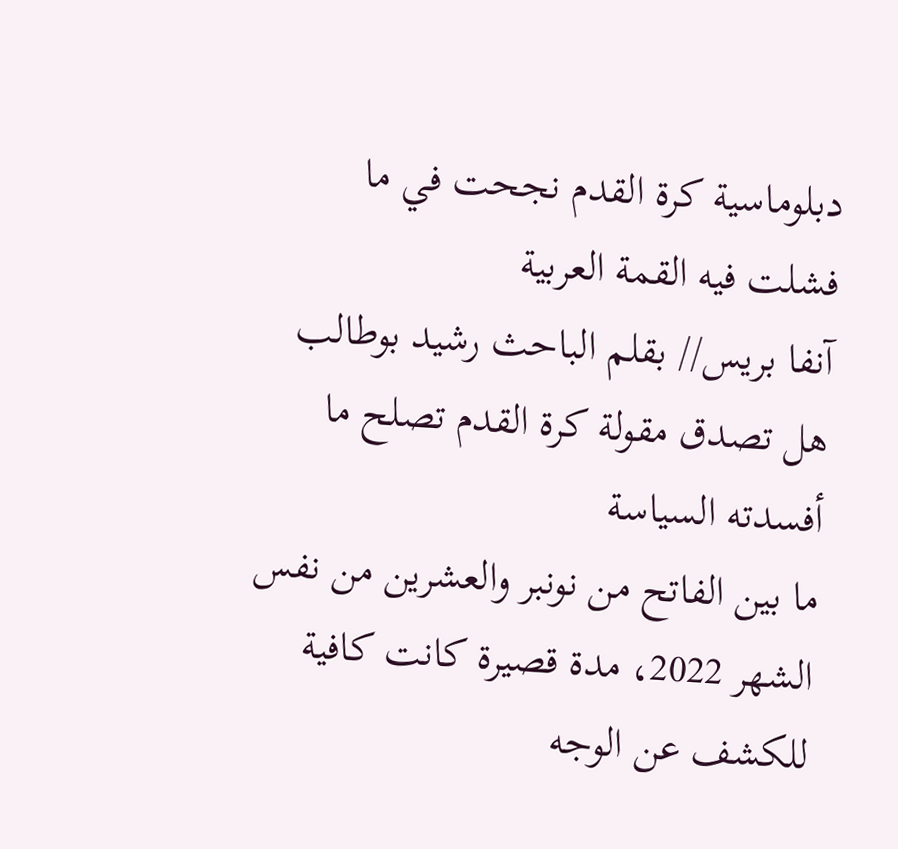دبلوماسية كرة القدم نجحت في ما فشلت فيه القمة العربية
آنفا بريس// بقلم الباحث رشيد بوطالب
هل تصدق مقولة كرة القدم تصلح ما أفسدته السياسة
ما بين الفاتح من نونبر والعشرين من نفس الشهر 2022، مدة قصيرة كانت كافية للكشف عن الوجه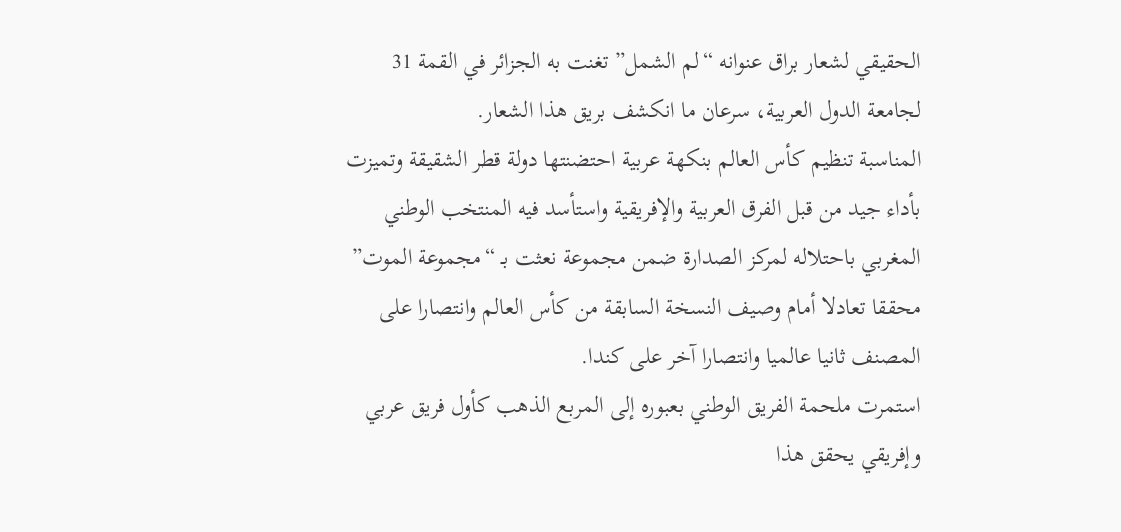الحقيقي لشعار براق عنوانه “لم الشمل” تغنت به الجزائر في القمة 31 لجامعة الدول العربية، سرعان ما انكشف بريق هذا الشعار.
المناسبة تنظيم كأس العالم بنكهة عربية احتضنتها دولة قطر الشقيقة وتميزت بأداء جيد من قبل الفرق العربية والإفريقية واستأسد فيه المنتخب الوطني المغربي باحتلاله لمركز الصدارة ضمن مجموعة نعثت بـ “مجموعة الموت” محققا تعادلا أمام وصيف النسخة السابقة من كأس العالم وانتصارا على المصنف ثانيا عالميا وانتصارا آخر على كندا.
استمرت ملحمة الفريق الوطني بعبوره إلى المربع الذهب كأول فريق عربي وإفريقي يحقق هذا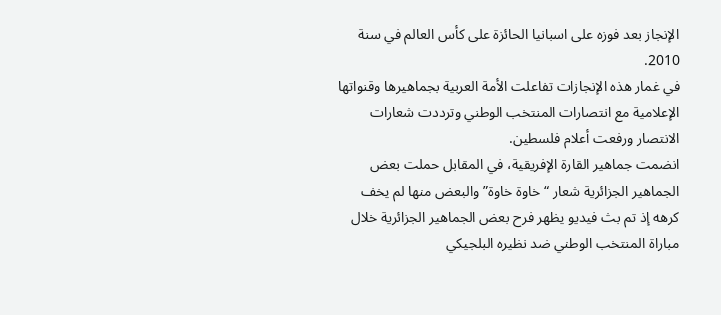الإنجاز بعد فوزه على اسبانيا الحائزة على كأس العالم في سنة 2010.
في غمار هذه الإنجازات تفاعلت الأمة العربية بجماهيرها وقنواتها الإعلامية مع انتصارات المنتخب الوطني وترددت شعارات الانتصار ورفعت أعلام فلسطين.
انضمت جماهير القارة الإفريقية، في المقابل حملت بعض الجماهير الجزائرية شعار “خاوة خاوة” والبعض منها لم يخف كرهه إذ تم بث فيديو يظهر فرح بعض الجماهير الجزائرية خلال مباراة المنتخب الوطني ضد نظيره البلجيكي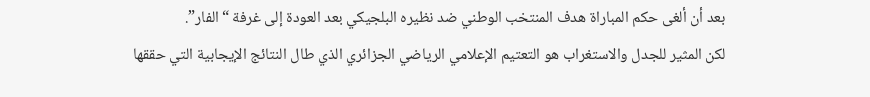بعد أن ألغى حكم المباراة هدف المنتخب الوطني ضد نظيره البلجيكي بعد العودة إلى غرفة “الفار”.
لكن المثير للجدل والاستغراب هو التعتيم الإعلامي الرياضي الجزائري الذي طال النتائج الإيجابية التي حققها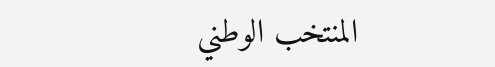المنتخب الوطني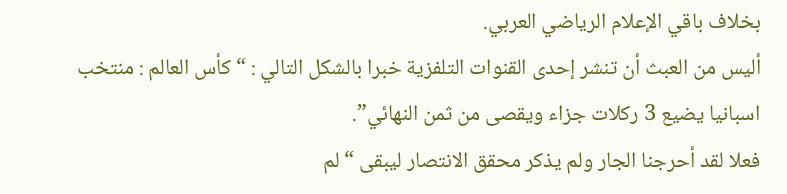بخلاف باقي الإعلام الرياضي العربي.
أليس من العبث أن تنشر إحدى القنوات التلفزية خبرا بالشكل التالي : “كأس العالم : منتخب اسبانيا يضيع 3 ركلات جزاء ويقصى من ثمن النهائي”.
فعلا لقد أحرجنا الجار ولم يذكر محقق الانتصار ليبقى “لم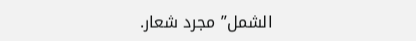الشمل” مجرد شعار.